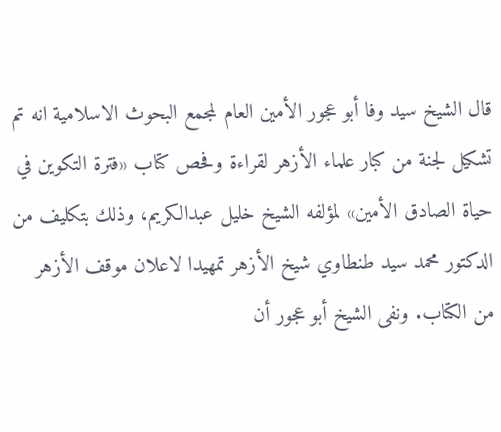قال الشيخ سيد وفا أبو عجور الأمين العام لمجمع البحوث الاسلامية انه تم تشكيل لجنة من كبار علماء الأزهر لقراءة وفحص كتاب «فترة التكوين في حياة الصادق الأمين» لمؤلفه الشيخ خليل عبدالكريم، وذلك بتكليف من الدكتور محمد سيد طنطاوي شيخ الأزهر تمهيدا لاعلان موقف الأزهر من الكتاب. ونفى الشيخ أبو عجور أن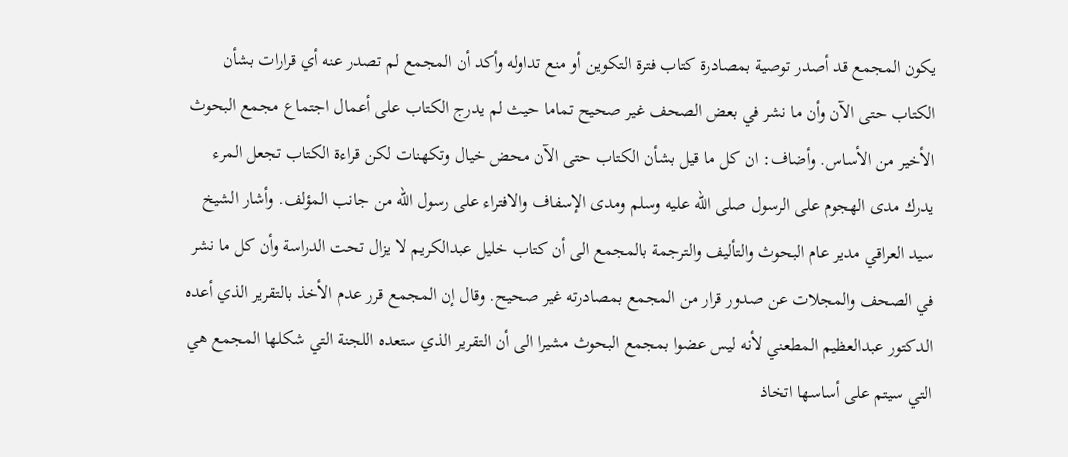يكون المجمع قد أصدر توصية بمصادرة كتاب فترة التكوين أو منع تداوله وأكد أن المجمع لم تصدر عنه أي قرارات بشأن الكتاب حتى الآن وأن ما نشر في بعض الصحف غير صحيح تماما حيث لم يدرج الكتاب على أعمال اجتماع مجمع البحوث الأخير من الأساس. وأضاف: ان كل ما قيل بشأن الكتاب حتى الآن محض خيال وتكهنات لكن قراءة الكتاب تجعل المرء يدرك مدى الهجوم على الرسول صلى الله عليه وسلم ومدى الإسفاف والافتراء على رسول الله من جانب المؤلف. وأشار الشيخ سيد العراقي مدير عام البحوث والتأليف والترجمة بالمجمع الى أن كتاب خليل عبدالكريم لا يزال تحت الدراسة وأن كل ما نشر في الصحف والمجلات عن صدور قرار من المجمع بمصادرته غير صحيح. وقال إن المجمع قرر عدم الأخذ بالتقرير الذي أعده الدكتور عبدالعظيم المطعني لأنه ليس عضوا بمجمع البحوث مشيرا الى أن التقرير الذي ستعده اللجنة التي شكلها المجمع هي التي سيتم على أساسها اتخاذ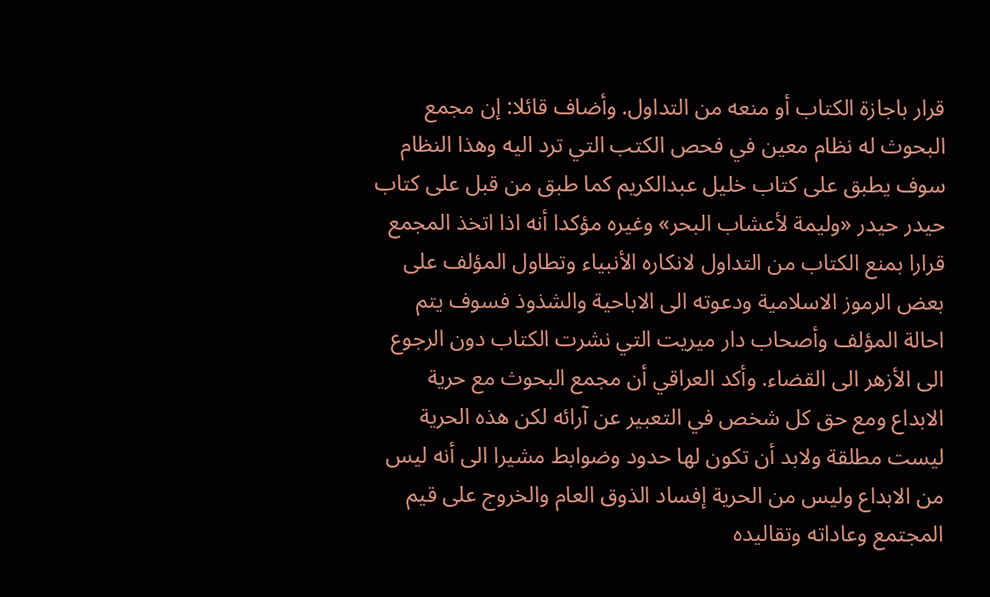قرار باجازة الكتاب أو منعه من التداول. وأضاف قائلا: إن مجمع البحوث له نظام معين في فحص الكتب التي ترد اليه وهذا النظام سوف يطبق على كتاب خليل عبدالكريم كما طبق من قبل على كتاب حيدر حيدر «وليمة لأعشاب البحر» وغيره مؤكدا أنه اذا اتخذ المجمع قرارا بمنع الكتاب من التداول لانكاره الأنبياء وتطاول المؤلف على بعض الرموز الاسلامية ودعوته الى الاباحية والشذوذ فسوف يتم احالة المؤلف وأصحاب دار ميريت التي نشرت الكتاب دون الرجوع الى الأزهر الى القضاء. وأكد العراقي أن مجمع البحوث مع حرية الابداع ومع حق كل شخص في التعبير عن آرائه لكن هذه الحرية ليست مطلقة ولابد أن تكون لها حدود وضوابط مشيرا الى أنه ليس من الابداع وليس من الحرية إفساد الذوق العام والخروج على قيم المجتمع وعاداته وتقاليده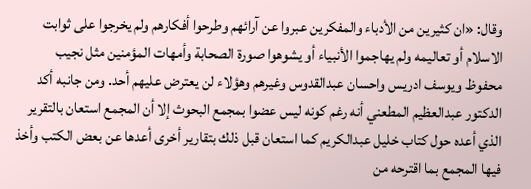وقال: «ان كثيرين من الأدباء والمفكرين عبروا عن آرائهم وطرحوا أفكارهم ولم يخرجوا على ثوابت الاسلام أو تعاليمه ولم يهاجموا الأنبياء أو يشوهوا صورة الصحابة وأمهات المؤمنين مثل نجيب محفوظ ويوسف ادريس واحسان عبدالقدوس وغيرهم وهؤلاء لن يعترض عليهم أحد. ومن جانبه أكد الدكتور عبدالعظيم المطعني أنه رغم كونه ليس عضوا بمجمع البحوث إلا أن المجمع استعان بالتقرير الذي أعده حول كتاب خليل عبدالكريم كما استعان قبل ذلك بتقارير أخرى أعدها عن بعض الكتب وأخذ فيها المجمع بما اقترحه من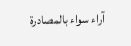آراء سواء بالمصادرة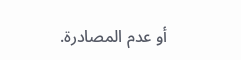أو عدم المصادرة.